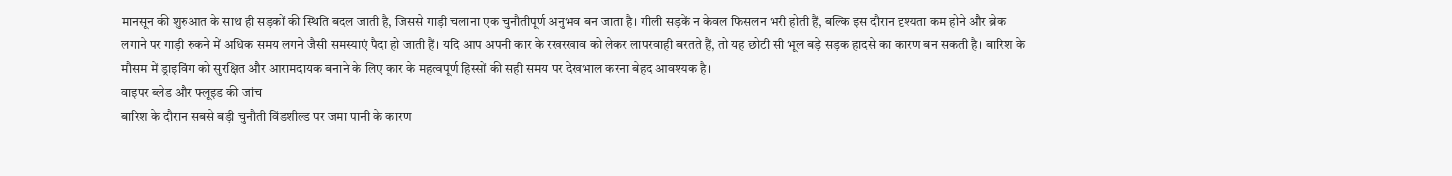मानसून की शुरुआत के साथ ही सड़कों की स्थिति बदल जाती है, जिससे गाड़ी चलाना एक चुनौतीपूर्ण अनुभव बन जाता है। गीली सड़कें न केवल फिसलन भरी होती हैं, बल्कि इस दौरान दृश्यता कम होने और ब्रेक लगाने पर गाड़ी रुकने में अधिक समय लगने जैसी समस्याएं पैदा हो जाती हैं। यदि आप अपनी कार के रखरखाव को लेकर लापरवाही बरतते हैं, तो यह छोटी सी भूल बड़े सड़क हादसे का कारण बन सकती है। बारिश के मौसम में ड्राइविंग को सुरक्षित और आरामदायक बनाने के लिए कार के महत्वपूर्ण हिस्सों की सही समय पर देखभाल करना बेहद आवश्यक है।
वाइपर ब्लेड और फ्लूइड की जांच
बारिश के दौरान सबसे बड़ी चुनौती विंडशील्ड पर जमा पानी के कारण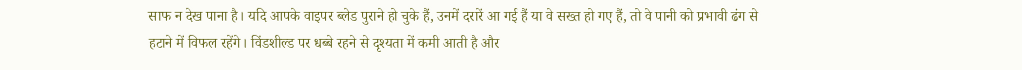साफ न देख पाना है। यदि आपके वाइपर ब्लेड पुराने हो चुके हैं, उनमें दरारें आ गई हैं या वे सख्त हो गए हैं, तो वे पानी को प्रभावी ढंग से हटाने में विफल रहेंगे। विंडशील्ड पर धब्बे रहने से दृश्यता में कमी आती है और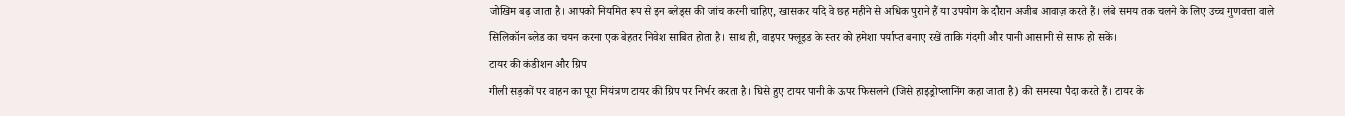जोखिम बढ़ जाता है। आपको नियमित रूप से इन ब्लेड्स की जांच करनी चाहिए, खासकर यदि वे छह महीने से अधिक पुराने हैं या उपयोग के दौरान अजीब आवाज़ करते हैं। लंबे समय तक चलने के लिए उच्च गुणवत्ता वाले सिलिकॉन ब्लेड का चयन करना एक बेहतर निवेश साबित होता है। साथ ही, वाइपर फ्लूइड के स्तर को हमेशा पर्याप्त बनाए रखें ताकि गंदगी और पानी आसानी से साफ हो सकें।
टायर की कंडीशन और ग्रिप
गीली सड़कों पर वाहन का पूरा नियंत्रण टायर की ग्रिप पर निर्भर करता है। घिसे हुए टायर पानी के ऊपर फिसलने (जिसे हाइड्रोप्लानिंग कहा जाता है) की समस्या पैदा करते हैं। टायर के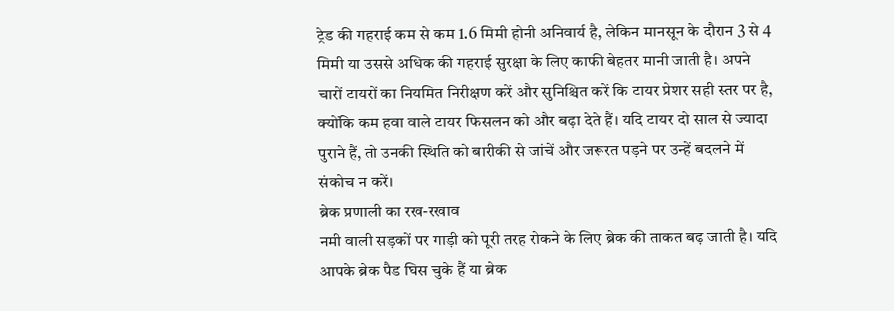ट्रेड की गहराई कम से कम 1.6 मिमी होनी अनिवार्य है, लेकिन मानसून के दौरान 3 से 4 मिमी या उससे अधिक की गहराई सुरक्षा के लिए काफी बेहतर मानी जाती है। अपने चारों टायरों का नियमित निरीक्षण करें और सुनिश्चित करें कि टायर प्रेशर सही स्तर पर है, क्योंकि कम हवा वाले टायर फिसलन को और बढ़ा देते हैं। यदि टायर दो साल से ज्यादा पुराने हैं, तो उनकी स्थिति को बारीकी से जांचें और जरूरत पड़ने पर उन्हें बदलने में संकोच न करें।
ब्रेक प्रणाली का रख-रखाव
नमी वाली सड़कों पर गाड़ी को पूरी तरह रोकने के लिए ब्रेक की ताकत बढ़ जाती है। यदि आपके ब्रेक पैड घिस चुके हैं या ब्रेक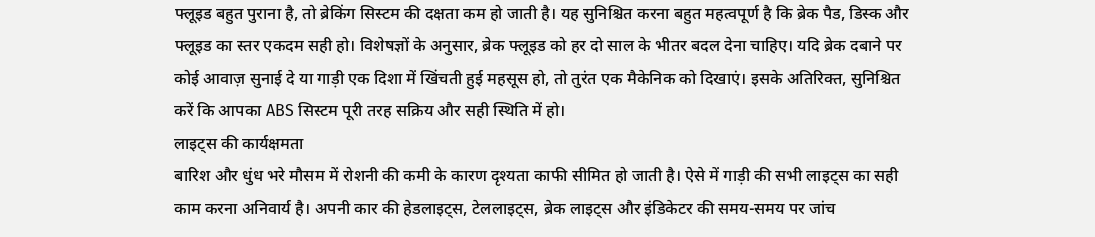फ्लूइड बहुत पुराना है, तो ब्रेकिंग सिस्टम की दक्षता कम हो जाती है। यह सुनिश्चित करना बहुत महत्वपूर्ण है कि ब्रेक पैड, डिस्क और फ्लूइड का स्तर एकदम सही हो। विशेषज्ञों के अनुसार, ब्रेक फ्लूइड को हर दो साल के भीतर बदल देना चाहिए। यदि ब्रेक दबाने पर कोई आवाज़ सुनाई दे या गाड़ी एक दिशा में खिंचती हुई महसूस हो, तो तुरंत एक मैकेनिक को दिखाएं। इसके अतिरिक्त, सुनिश्चित करें कि आपका ABS सिस्टम पूरी तरह सक्रिय और सही स्थिति में हो।
लाइट्स की कार्यक्षमता
बारिश और धुंध भरे मौसम में रोशनी की कमी के कारण दृश्यता काफी सीमित हो जाती है। ऐसे में गाड़ी की सभी लाइट्स का सही काम करना अनिवार्य है। अपनी कार की हेडलाइट्स, टेललाइट्स, ब्रेक लाइट्स और इंडिकेटर की समय-समय पर जांच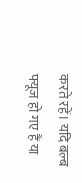करते रहें। यदि बल्ब फ्यूज हो गए हैं या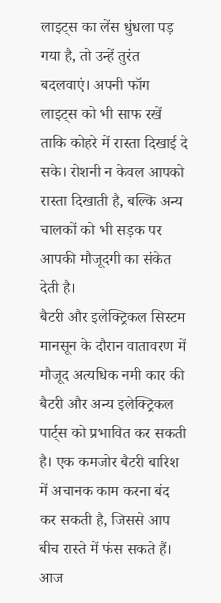लाइट्स का लेंस धुंधला पड़ गया है, तो उन्हें तुरंत बदलवाएं। अपनी फॉग लाइट्स को भी साफ रखें ताकि कोहरे में रास्ता दिखाई दे सके। रोशनी न केवल आपको रास्ता दिखाती है, बल्कि अन्य चालकों को भी सड़क पर आपकी मौजूदगी का संकेत देती है।
बैटरी और इलेक्ट्रिकल सिस्टम
मानसून के दौरान वातावरण में मौजूद अत्यधिक नमी कार की बैटरी और अन्य इलेक्ट्रिकल पार्ट्स को प्रभावित कर सकती है। एक कमजोर बैटरी बारिश में अचानक काम करना बंद कर सकती है, जिससे आप बीच रास्ते में फंस सकते हैं। आज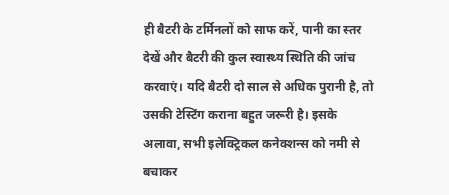ही बैटरी के टर्मिनलों को साफ करें, पानी का स्तर देखें और बैटरी की कुल स्वास्थ्य स्थिति की जांच करवाएं। यदि बैटरी दो साल से अधिक पुरानी है, तो उसकी टेस्टिंग कराना बहुत जरूरी है। इसके अलावा, सभी इलेक्ट्रिकल कनेक्शन्स को नमी से बचाकर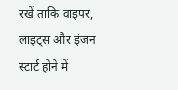रखें ताकि वाइपर, लाइट्स और इंजन स्टार्ट होने में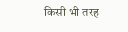किसी भी तरह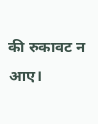की रुकावट न आए।